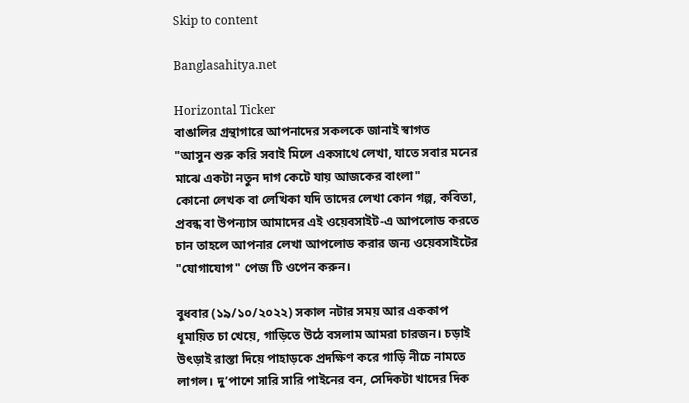Skip to content

Banglasahitya.net

Horizontal Ticker
বাঙালির গ্রন্থাগারে আপনাদের সকলকে জানাই স্বাগত
"আসুন শুরু করি সবাই মিলে একসাথে লেখা, যাতে সবার মনের মাঝে একটা নতুন দাগ কেটে যায় আজকের বাংলা"
কোনো লেখক বা লেখিকা যদি তাদের লেখা কোন গল্প, কবিতা, প্রবন্ধ বা উপন্যাস আমাদের এই ওয়েবসাইট-এ আপলোড করতে চান তাহলে আপনার লেখা আপলোড করার জন্য ওয়েবসাইটের "যোগাযোগ" পেজ টি ওপেন করুন।

বুধবার (১৯/১০/২০২২) সকাল নটার সময় আর এককাপ ধূমায়িত চা খেয়ে, গাড়িতে উঠে বসলাম আমরা চারজন। চড়াই উৎড়াই রাস্তা দিয়ে পাহাড়কে প্রদক্ষিণ করে গাড়ি নীচে নামতে লাগল। দু’পাশে সারি সারি পাইনের বন, সেদিকটা খাদের দিক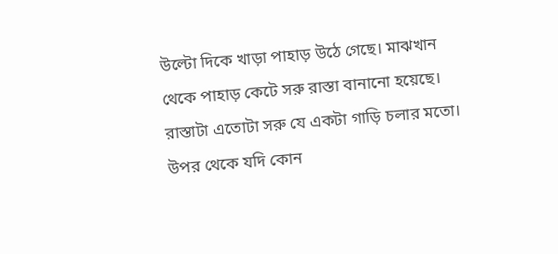উল্টো দিকে খাড়া পাহাড় উঠে গেছে। মাঝখান থেকে পাহাড় কেটে সরু রাস্তা বানানো হয়েছে। রাস্তাটা এতোটা সরু যে একটা গাড়ি চলার মতো। উপর থেকে যদি কোন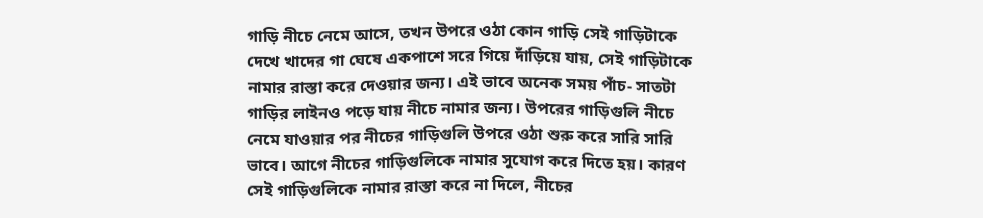গাড়ি নীচে নেমে আসে, তখন উপরে ওঠা কোন গাড়ি সেই গাড়িটাকে দেখে খাদের গা ঘেষে একপাশে সরে গিয়ে দাঁড়িয়ে যায়, সেই গাড়িটাকে নামার রাস্তা করে দেওয়ার জন্য। এই ভাবে অনেক সময় পাঁচ- সাতটা গাড়ির লাইনও পড়ে যায় নীচে নামার জন্য। উপরের গাড়িগুলি নীচে নেমে যাওয়ার পর নীচের গাড়িগুলি উপরে ওঠা শুরু করে সারি সারি ভাবে। আগে নীচের গাড়িগুলিকে নামার সুযোগ করে দিতে হয়। কারণ সেই গাড়িগুলিকে নামার রাস্তা করে না দিলে, নীচের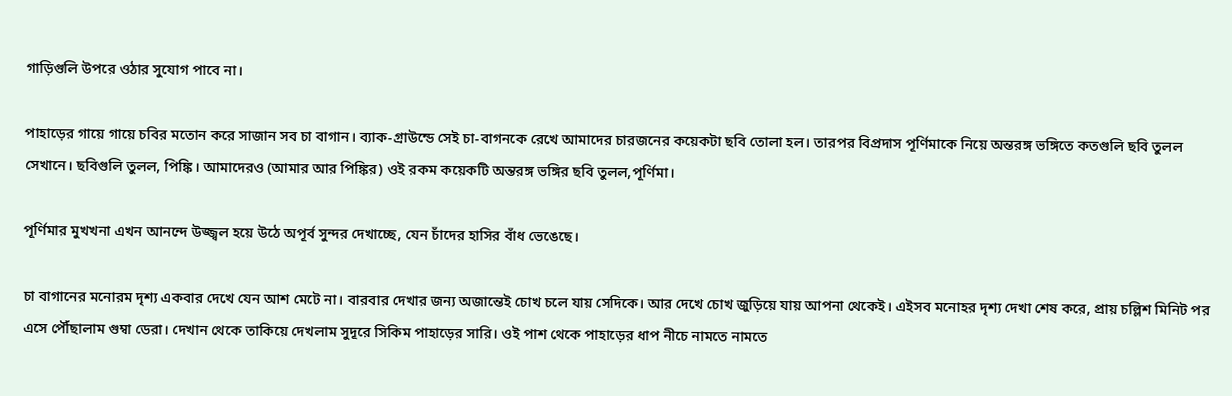গাড়িগুলি উপরে ওঠার সুযোগ পাবে না।

পাহাড়ের গায়ে গায়ে চবির মতোন করে সাজান সব চা বাগান। ব্যাক-গ্রাউন্ডে সেই চা-বাগনকে রেখে আমাদের চারজনের কয়েকটা ছবি তোলা হল। তারপর বিপ্রদাস পূর্ণিমাকে নিয়ে অন্তরঙ্গ ভঙ্গিতে কতগুলি ছবি তুলল সেখানে। ছবিগুলি তুলল, পিঙ্কি। আমাদেরও (আমার আর পিঙ্কির) ওই রকম কয়েকটি অন্তরঙ্গ ভঙ্গির ছবি তুলল,পূর্ণিমা।

পূর্ণিমার মুখখনা এখন আনন্দে উজ্জ্বল হয়ে উঠে অপূর্ব সুন্দর দেখাচ্ছে, যেন চাঁদের হাসির বাঁধ ভেঙেছে।

চা বাগানের মনোরম দৃশ্য একবার দেখে যেন আশ মেটে না। বারবার দেখার জন্য অজান্তেই চোখ চলে যায় সেদিকে। আর দেখে চোখ জুড়িয়ে যায় আপনা থেকেই। এইসব মনোহর দৃশ্য দেখা শেষ করে, প্রায় চল্লিশ মিনিট পর এসে পৌঁছালাম গুম্বা ডেরা। দেখান থেকে তাকিয়ে দেখলাম সুদূরে সিকিম পাহাড়ের সারি। ওই পাশ থেকে পাহাড়ের ধাপ নীচে নামতে নামতে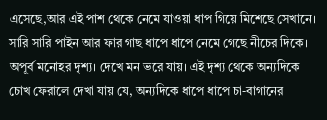এসেছে,আর এই পাশ থেকে নেমে যাওয়া ধাপ গিয়ে মিশেছে সেখানে। সারি সারি পাইন আর ফার গাছ ধাপে ধাপে নেমে গেছে নীচের দিকে। অপূর্ব মনোহর দৃশ্য। দেখে মন ভরে যায়। এই দৃশ্য থেকে অন্যদিকে চোখ ফেরালে দেখা যায় যে, অন্যদিকে ধাপে ধাপে চা-বাগানের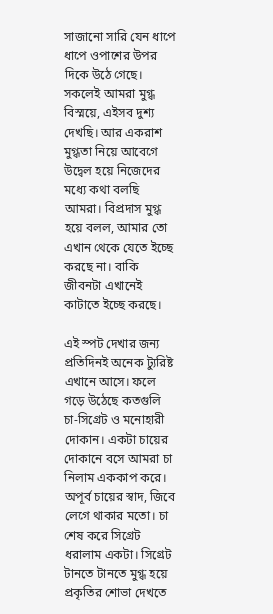সাজানো সারি যেন ধাপে ধাপে ওপাশের উপর দিকে উঠে গেছে। সকলেই আমরা মুগ্ধ বিস্ময়ে, এইসব দুশ্য দেখছি। আর একরাশ মুগ্ধতা নিয়ে আবেগে উদ্বেল হয়ে নিজেদের মধ্যে কথা বলছি আমরা। বিপ্রদাস মুগ্ধ হয়ে বলল, আমার তো এখান থেকে যেতে ইচ্ছে করছে না। বাকি জীবনটা এখানেই কাটাতে ইচ্ছে করছে।

এই স্পট দেখার জন্য প্রতিদিনই অনেক ট্যুরিষ্ট এখানে আসে। ফলে গড়ে উঠেছে কতগুলি চা-সিগ্রেট ও মনোহারী দোকান। একটা চায়ের দোকানে বসে আমরা চা নিলাম এককাপ করে। অপূর্ব চায়ের স্বাদ, জিবে লেগে থাকার মতো। চা শেষ করে সিগ্রেট ধরালাম একটা। সিগ্রেট টানতে টানতে মুগ্ধ হয়ে প্রকৃতির শোভা দেখতে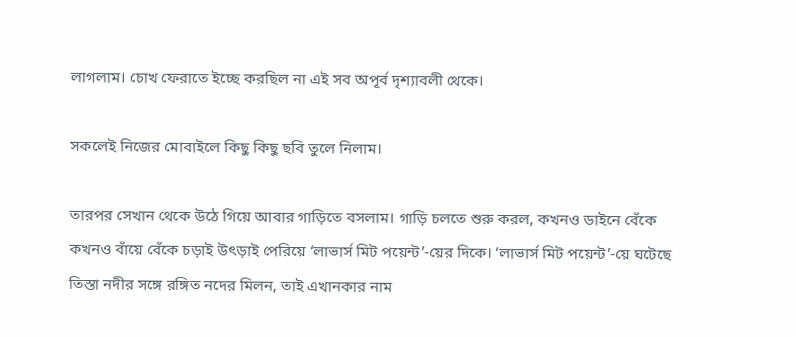লাগলাম। চোখ ফেরাতে ইচ্ছে করছিল না এই সব অপূর্ব দৃশ্যাবলী থেকে।

সকলেই নিজের মোবাইলে কিছু কিছু ছবি তুলে নিলাম।

তারপর সেখান থেকে উঠে গিয়ে আবার গাড়িতে বসলাম। গাড়ি চলতে শুরু করল, কখনও ডাইনে বেঁকে কখনও বাঁয়ে বেঁকে চড়াই উৎড়াই পেরিয়ে ‘লাভার্স মিট পয়েন্ট’-য়ের দিকে। ‘লাভার্স মিট পয়েন্ট’-য়ে ঘটেছে তিস্তা নদীর সঙ্গে রঙ্গিত নদের মিলন, তাই এখানকার নাম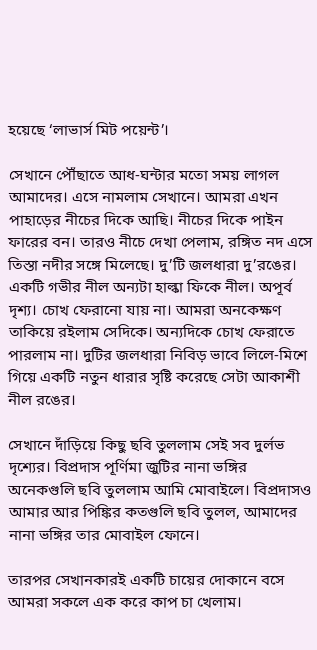হয়েছে ‘লাভার্স মিট পয়েন্ট’।

সেখানে পৌঁছাতে আধ-ঘন্টার মতো সময় লাগল আমাদের। এসে নামলাম সেখানে। আমরা এখন পাহাড়ের নীচের দিকে আছি। নীচের দিকে পাইন ফারের বন। তারও নীচে দেখা পেলাম, রঙ্গিত নদ এসে তিস্তা নদীর সঙ্গে মিলেছে। দু’টি জলধারা দু’রঙের। একটি গভীর নীল অন্যটা হাল্কা ফিকে নীল। অপূর্ব দৃশ্য। চোখ ফেরানো যায় না। আমরা অনকেক্ষণ তাকিয়ে রইলাম সেদিকে। অন্যদিকে চোখ ফেরাতে পারলাম না। দুটির জলধারা নিবিড় ভাবে লিলে-মিশে গিয়ে একটি নতুন ধারার সৃষ্টি করেছে সেটা আকাশী নীল রঙের।

সেখানে দাঁড়িয়ে কিছু ছবি তুললাম সেই সব দুর্লভ দৃশ্যের। বিপ্রদাস পূর্ণিমা জুটির নানা ভঙ্গির অনেকগুলি ছবি তুললাম আমি মোবাইলে। বিপ্রদাসও আমার আর পিঙ্কির কতগুলি ছবি তুলল, আমাদের নানা ভঙ্গির তার মোবাইল ফোনে।

তারপর সেখানকারই একটি চায়ের দোকানে বসে আমরা সকলে এক করে কাপ চা খেলাম।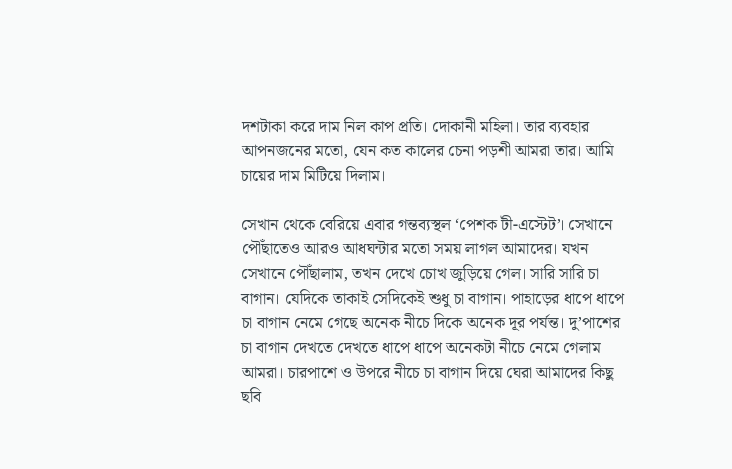দশটাকা করে দাম নিল কাপ প্রতি। দোকানী মহিলা। তার ব্যবহার আপনজনের মতো, যেন কত কালের চেনা পড়শী আমরা তার। আমি চায়ের দাম মিটিয়ে দিলাম।

সেখান থেকে বেরিয়ে এবার গন্তব্যস্থল ‘পেশক টী-এস্টেট’। সেখানে পৌঁছাতেও আরও আধঘন্টার মতো সময় লাগল আমাদের। যখন সেখানে পৌঁছালাম, তখন দেখে চোখ জুড়িয়ে গেল। সারি সারি চা বাগান। যেদিকে তাকাই সেদিকেই শুধু চা বাগান। পাহাড়ের ধাপে ধাপে চা বাগান নেমে গেছে অনেক নীচে দিকে অনেক দূর পর্যন্ত। দু’পাশের চা বাগান দেখতে দেখতে ধাপে ধাপে অনেকটা নীচে নেমে গেলাম আমরা। চারপাশে ও উপরে নীচে চা বাগান দিয়ে ঘেরা আমাদের কিছু ছবি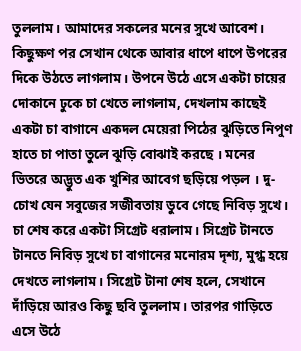তুললাম। আমাদের সকলের মনের সুখে আবেশ। কিছুক্ষণ পর সেখান থেকে আবার ধাপে ধাপে উপরের দিকে উঠতে লাগলাম। উপনে উঠে এসে একটা চায়ের দোকানে ঢুকে চা খেতে লাগলাম, দেখলাম কাছেই একটা চা বাগানে একদল মেয়েরা পিঠের ঝুড়িতে নিপুণ হাতে চা পাতা তুলে ঝুড়ি বোঝাই করছে । মনের ভিতরে অদ্ভুত এক খুশির আবেগ ছড়িয়ে পড়ল । দু-চোখ যেন সবুজের সজীবতায় ডুবে গেছে নিবিড় সুখে। চা শেষ করে একটা সিগ্রেট ধরালাম। সিগ্রেট টানতে টানতে নিবিড় সুখে চা বাগানের মনোরম দৃশ্য, মুগ্ধ হয়ে দেখতে লাগলাম। সিগ্রেট টানা শেষ হলে, সেখানে দাঁড়িয়ে আরও কিছু ছবি তুললাম। তারপর গাড়িতে এসে উঠে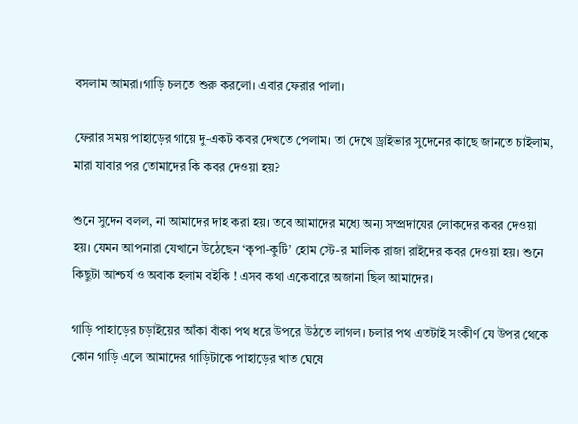বসলাম আমরা।গাড়ি চলতে শুরু করলো। এবার ফেরার পালা।

ফেরার সময় পাহাড়ের গায়ে দু-একট কবর দেখতে পেলাম। তা দেখে ড্রাইভার সুদেনের কাছে জানতে চাইলাম, মারা যাবার পর তোমাদের কি কবর দেওয়া হয়?

শুনে সুদেন বলল, না আমাদের দাহ করা হয়। তবে আমাদের মধ্যে অন্য সম্প্রদাযের লোকদের কবর দেওয়া হয়। যেমন আপনারা যেখানে উঠেছেন ‘কৃপা-কুটি’ হোম স্টে-র মালিক রাজা রাইদের কবর দেওয়া হয়। শুনে কিছুটা আশ্চর্য ও অবাক হলাম বইকি ! এসব কথা একেবারে অজানা ছিল আমাদের।

গাড়ি পাহাড়ের চড়াইয়ের আঁকা বাঁকা পথ ধরে উপরে উঠতে লাগল। চলার পথ এতটাই সংকীর্ণ যে উপর থেকে কোন গাড়ি এলে আমাদের গাড়িটাকে পাহাড়ের খাত ঘেষে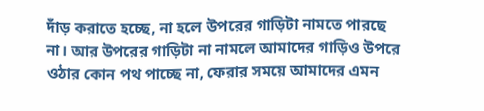দাঁড় করাতে হচ্ছে, না হলে উপরের গাড়িটা নামতে পারছে না। আর উপরের গাড়িটা না নামলে আমাদের গাড়িও উপরে ওঠার কোন পথ পাচ্ছে না, ফেরার সময়ে আমাদের এমন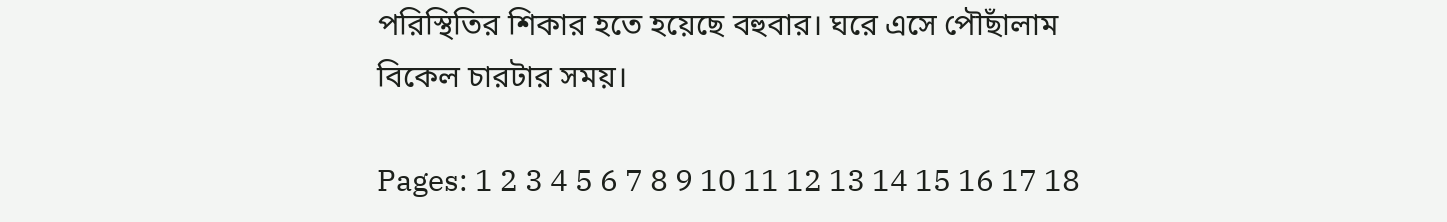পরিস্থিতির শিকার হতে হয়েছে বহুবার। ঘরে এসে পৌছাঁলাম বিকেল চারটার সময়।

Pages: 1 2 3 4 5 6 7 8 9 10 11 12 13 14 15 16 17 18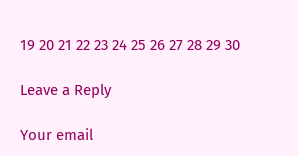19 20 21 22 23 24 25 26 27 28 29 30

Leave a Reply

Your email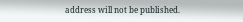address will not be published.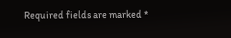Required fields are marked *